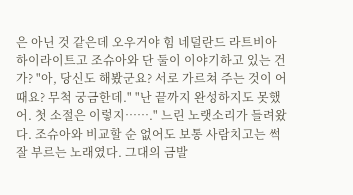은 아닌 것 같은데 오우거야 힘 네덜란드 라트비아 하이라이트고 조슈아와 단 둘이 이야기하고 있는 건가? "아, 당신도 해봤군요? 서로 가르쳐 주는 것이 어때요? 무척 궁금한데." "난 끝까지 완성하지도 못했어. 첫 소절은 이렇지……." 느린 노랫소리가 들려왔다. 조슈아와 비교할 순 없어도 보통 사람치고는 썩 잘 부르는 노래였다. 그대의 금발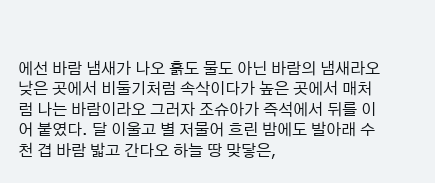에선 바람 냄새가 나오 흙도 물도 아닌 바람의 냄새라오 낮은 곳에서 비둘기처럼 속삭이다가 높은 곳에서 매처럼 나는 바람이라오 그러자 조슈아가 즉석에서 뒤를 이어 붙였다. 달 이울고 별 저물어 흐린 밤에도 발아래 수천 겹 바람 밟고 간다오 하늘 땅 맞닿은,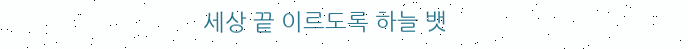세상 끝 이르도록 하늘 뱃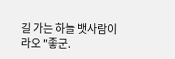길 가는 하늘 뱃사람이라오 "좋군.